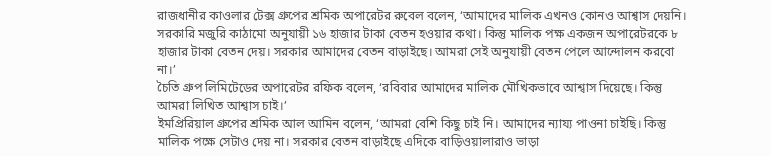রাজধানীর কাওলার টেক্স গ্রুপের শ্রমিক অপারেটর রুবেল বলেন, ‘আমাদের মালিক এখনও কোনও আশ্বাস দেয়নি। সরকারি মজুরি কাঠামো অনুযায়ী ১৬ হাজার টাকা বেতন হওয়ার কথা। কিন্তু মালিক পক্ষ একজন অপারেটরকে ৮ হাজার টাকা বেতন দেয়। সরকার আমাদের বেতন বাড়াইছে। আমরা সেই অনুযায়ী বেতন পেলে আন্দোলন করবো না।’
চৈতি গ্রুপ লিমিটেডের অপারেটর রফিক বলেন, ‘রবিবার আমাদের মালিক মৌখিকভাবে আশ্বাস দিয়েছে। কিন্তু আমরা লিখিত আশ্বাস চাই।’
ইমপ্রিরিয়াল গ্রুপের শ্রমিক আল আমিন বলেন, ‘আমরা বেশি কিছু চাই নি। আমাদের ন্যায্য পাওনা চাইছি। কিন্তু মালিক পক্ষে সেটাও দেয় না। সরকার বেতন বাড়াইছে এদিকে বাড়িওয়ালারাও ভাড়া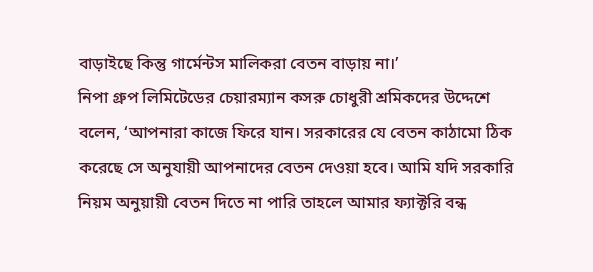বাড়াইছে কিন্তু গার্মেন্টস মালিকরা বেতন বাড়ায় না।’
নিপা গ্রুপ লিমিটেডের চেয়ারম্যান কসরু চোধুরী শ্রমিকদের উদ্দেশে বলেন, ‘আপনারা কাজে ফিরে যান। সরকারের যে বেতন কাঠামো ঠিক করেছে সে অনুযায়ী আপনাদের বেতন দেওয়া হবে। আমি যদি সরকারি নিয়ম অনুয়ায়ী বেতন দিতে না পারি তাহলে আমার ফ্যাক্টরি বন্ধ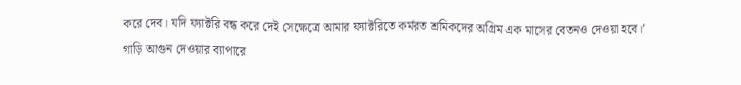করে দেব। যদি ফ্যাক্টরি বন্ধ করে দেই সেক্ষেত্রে আমার ফ্যাক্টরিতে কর্মরত শ্রমিকদের অগ্রিম এক মাসের বেতনও দেওয়া হবে।’
গাড়ি আগুন দেওয়ার ব্যাপারে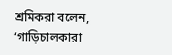শ্রমিকরা বলেন, ‘গাড়িচালকারা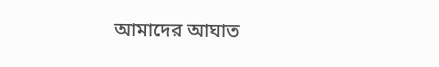আমাদের আঘাত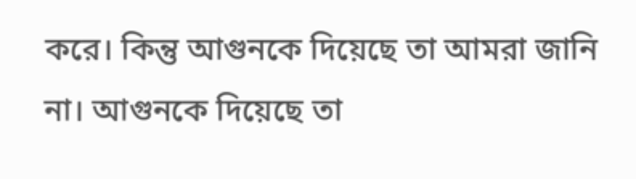করে। কিন্তু আগুনকে দিয়েছে তা আমরা জানি না। আগুনকে দিয়েছে তা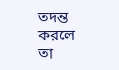তদন্ত করলে তা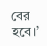বের হবে।’